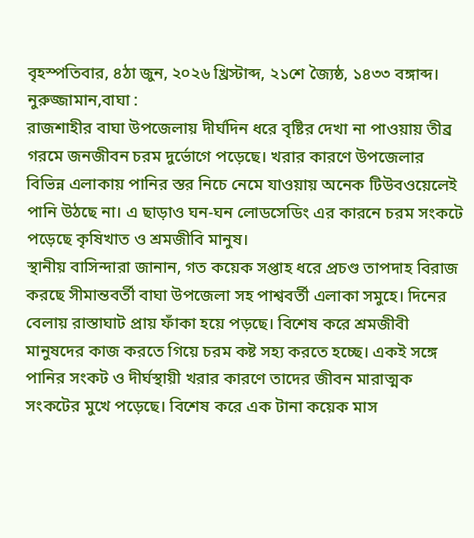বৃহস্পতিবার, ৪ঠা জুন, ২০২৬ খ্রিস্টাব্দ, ২১শে জ্যৈষ্ঠ, ১৪৩৩ বঙ্গাব্দ।
নুরুজ্জামান,বাঘা :
রাজশাহীর বাঘা উপজেলায় দীর্ঘদিন ধরে বৃষ্টির দেখা না পাওয়ায় তীব্র গরমে জনজীবন চরম দুর্ভোগে পড়েছে। খরার কারণে উপজেলার বিভিন্ন এলাকায় পানির স্তর নিচে নেমে যাওয়ায় অনেক টিউবওয়েলেই পানি উঠছে না। এ ছাড়াও ঘন-ঘন লোডসেডিং এর কারনে চরম সংকটে পড়েছে কৃষিখাত ও শ্রমজীবি মানুষ।
স্থানীয় বাসিন্দারা জানান, গত কয়েক সপ্তাহ ধরে প্রচণ্ড তাপদাহ বিরাজ করছে সীমান্তবর্তী বাঘা উপজেলা সহ পাশ্ববর্তী এলাকা সমুহে। দিনের বেলায় রাস্তাঘাট প্রায় ফাঁকা হয়ে পড়ছে। বিশেষ করে শ্রমজীবী মানুষদের কাজ করতে গিয়ে চরম কষ্ট সহ্য করতে হচ্ছে। একই সঙ্গে পানির সংকট ও দীর্ঘস্থায়ী খরার কারণে তাদের জীবন মারাত্মক সংকটের মুখে পড়েছে। বিশেষ করে এক টানা কয়েক মাস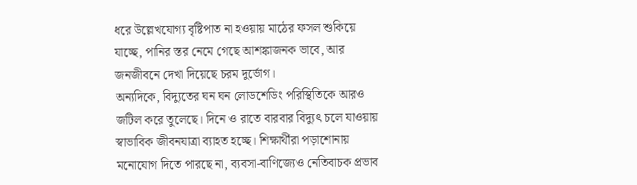ধরে উল্লেখযোগ্য বৃষ্টিপাত না হওয়ায় মাঠের ফসল শুকিয়ে যাচ্ছে, পানির স্তর নেমে গেছে আশঙ্কাজনক ভাবে, আর জনজীবনে দেখা দিয়েছে চরম দুর্ভোগ।
অন্যদিকে, বিদ্যুতের ঘন ঘন লোডশেডিং পরিস্থিতিকে আরও জটিল করে তুলেছে। দিনে ও রাতে বারবার বিদ্যুৎ চলে যাওয়ায় স্বাভাবিক জীবনযাত্রা ব্যাহত হচ্ছে। শিক্ষার্থীরা পড়াশোনায় মনোযোগ দিতে পারছে না, ব্যবসা-বাণিজ্যেও নেতিবাচক প্রভাব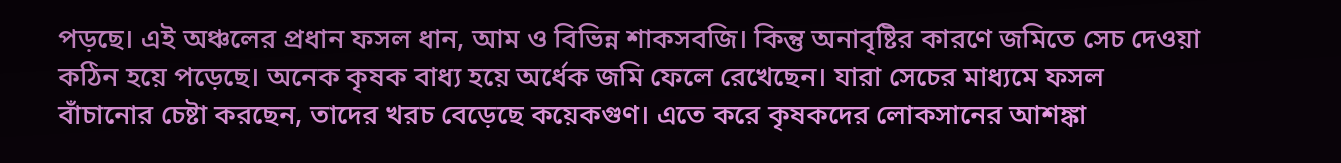পড়ছে। এই অঞ্চলের প্রধান ফসল ধান, আম ও বিভিন্ন শাকসবজি। কিন্তু অনাবৃষ্টির কারণে জমিতে সেচ দেওয়া কঠিন হয়ে পড়েছে। অনেক কৃষক বাধ্য হয়ে অর্ধেক জমি ফেলে রেখেছেন। যারা সেচের মাধ্যমে ফসল বাঁচানোর চেষ্টা করছেন, তাদের খরচ বেড়েছে কয়েকগুণ। এতে করে কৃষকদের লোকসানের আশঙ্কা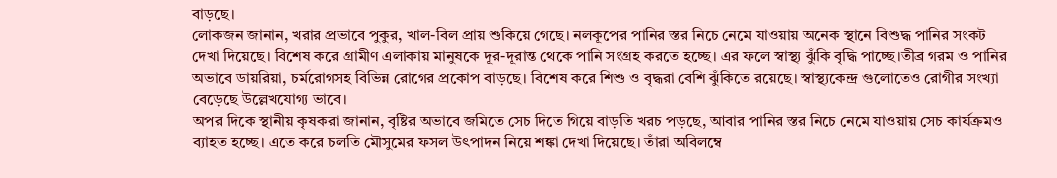বাড়ছে।
লোকজন জানান, খরার প্রভাবে পুকুর, খাল-বিল প্রায় শুকিয়ে গেছে। নলকূপের পানির স্তর নিচে নেমে যাওয়ায় অনেক স্থানে বিশুদ্ধ পানির সংকট দেখা দিয়েছে। বিশেষ করে গ্রামীণ এলাকায় মানুষকে দূর-দূরান্ত থেকে পানি সংগ্রহ করতে হচ্ছে। এর ফলে স্বাস্থ্য ঝুঁকি বৃদ্ধি পাচ্ছে।তীব্র গরম ও পানির অভাবে ডায়রিয়া, চর্মরোগসহ বিভিন্ন রোগের প্রকোপ বাড়ছে। বিশেষ করে শিশু ও বৃদ্ধরা বেশি ঝুঁকিতে রয়েছে। স্বাস্থ্যকেন্দ্র গুলোতেও রোগীর সংখ্যা বেড়েছে উল্লেখযোগ্য ভাবে।
অপর দিকে স্থানীয় কৃষকরা জানান, বৃষ্টির অভাবে জমিতে সেচ দিতে গিয়ে বাড়তি খরচ পড়ছে, আবার পানির স্তর নিচে নেমে যাওয়ায় সেচ কার্যক্রমও ব্যাহত হচ্ছে। এতে করে চলতি মৌসুমের ফসল উৎপাদন নিয়ে শঙ্কা দেখা দিয়েছে। তাঁরা অবিলম্বে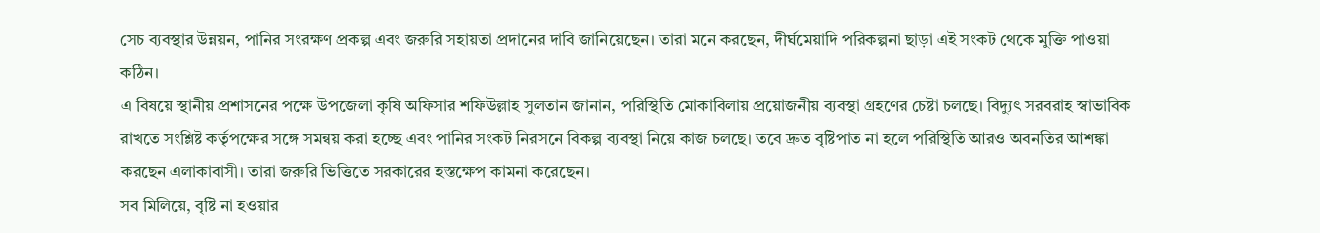সেচ ব্যবস্থার উন্নয়ন, পানির সংরক্ষণ প্রকল্প এবং জরুরি সহায়তা প্রদানের দাবি জানিয়েছেন। তারা মনে করছেন, দীর্ঘমেয়াদি পরিকল্পনা ছাড়া এই সংকট থেকে মুক্তি পাওয়া কঠিন।
এ বিষয়ে স্থানীয় প্রশাসনের পক্ষে উপজেলা কৃষি অফিসার শফিউল্লাহ সুলতান জানান, পরিস্থিতি মোকাবিলায় প্রয়োজনীয় ব্যবস্থা গ্রহণের চেষ্টা চলছে। বিদ্যুৎ সরবরাহ স্বাভাবিক রাখতে সংশ্লিষ্ট কর্তৃপক্ষের সঙ্গে সমন্বয় করা হচ্ছে এবং পানির সংকট নিরসনে বিকল্প ব্যবস্থা নিয়ে কাজ চলছে। তবে দ্রুত বৃষ্টিপাত না হলে পরিস্থিতি আরও অবনতির আশঙ্কা করছেন এলাকাবাসী। তারা জরুরি ভিত্তিতে সরকারের হস্তক্ষেপ কামনা করেছেন।
সব মিলিয়ে, বৃষ্টি না হওয়ার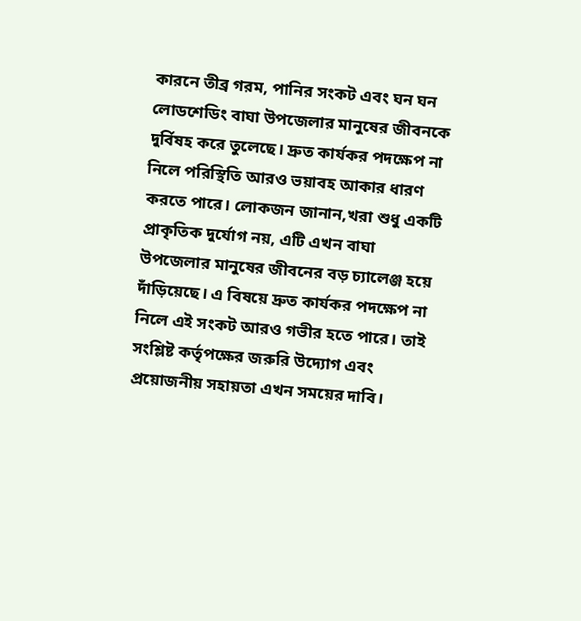কারনে তীব্র গরম, পানির সংকট এবং ঘন ঘন লোডশেডিং বাঘা উপজেলার মানুষের জীবনকে দুর্বিষহ করে তুলেছে। দ্রুত কার্যকর পদক্ষেপ না নিলে পরিস্থিতি আরও ভয়াবহ আকার ধারণ করতে পারে। লোকজন জানান,খরা শুধু একটি প্রাকৃতিক দুর্যোগ নয়, এটি এখন বাঘা উপজেলার মানুষের জীবনের বড় চ্যালেঞ্জ হয়ে দাঁড়িয়েছে। এ বিষয়ে দ্রুত কার্যকর পদক্ষেপ না নিলে এই সংকট আরও গভীর হতে পারে। তাই সংশ্লিষ্ট কর্তৃপক্ষের জরুরি উদ্যোগ এবং প্রয়োজনীয় সহায়তা এখন সময়ের দাবি।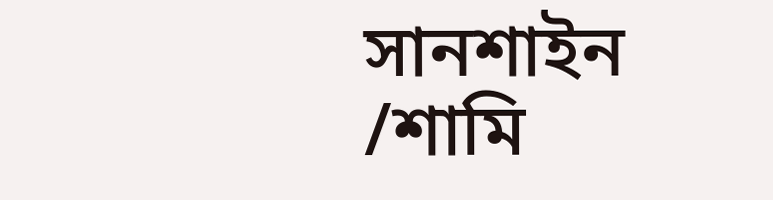সানশাইন /শামি